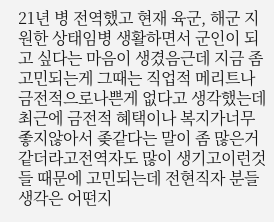21년 병 전역했고 현재 육군, 해군 지원한 상태임병 생활하면서 군인이 되고 싶다는 마음이 생겼음근데 지금 좀 고민되는게 그때는 직업적 메리트나 금전적으로나쁜게 없다고 생각했는데 최근에 금전적 혜택이나 복지가너무 좋지않아서 좆같다는 말이 좀 많은거 같더라고전역자도 많이 생기고이런것들 때문에 고민되는데 전현직자 분들 생각은 어떤지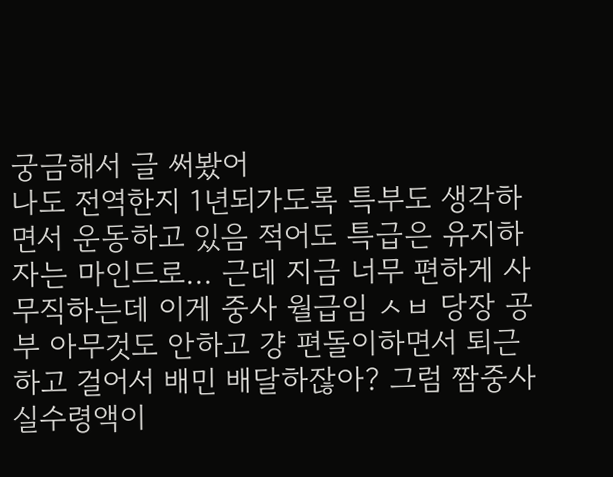궁금해서 글 써봤어
나도 전역한지 1년되가도록 특부도 생각하면서 운동하고 있음 적어도 특급은 유지하자는 마인드로... 근데 지금 너무 편하게 사무직하는데 이게 중사 월급임 ㅅㅂ 당장 공부 아무것도 안하고 걍 편돌이하면서 퇴근하고 걸어서 배민 배달하잖아? 그럼 짬중사 실수령액이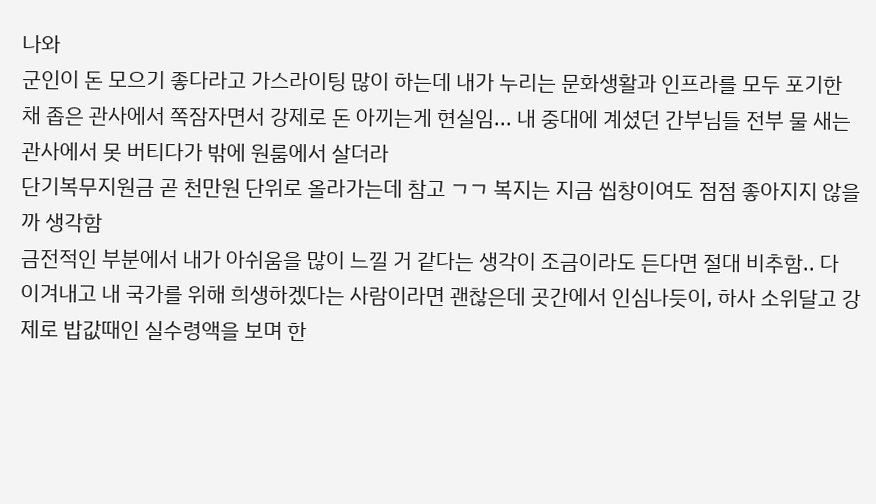나와
군인이 돈 모으기 좋다라고 가스라이팅 많이 하는데 내가 누리는 문화생활과 인프라를 모두 포기한 채 좁은 관사에서 쪽잠자면서 강제로 돈 아끼는게 현실임... 내 중대에 계셨던 간부님들 전부 물 새는 관사에서 못 버티다가 밖에 원룸에서 살더라
단기복무지원금 곧 천만원 단위로 올라가는데 참고 ㄱㄱ 복지는 지금 씹창이여도 점점 좋아지지 않을까 생각함
금전적인 부분에서 내가 아쉬움을 많이 느낄 거 같다는 생각이 조금이라도 든다면 절대 비추함.. 다 이겨내고 내 국가를 위해 희생하겠다는 사람이라면 괜찮은데 곳간에서 인심나듯이, 하사 소위달고 강제로 밥값때인 실수령액을 보며 한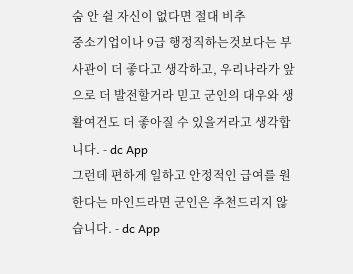숨 안 쉴 자신이 없다면 절대 비추
중소기업이나 9급 행정직하는것보다는 부사관이 더 좋다고 생각하고, 우리나라가 앞으로 더 발전할거라 믿고 군인의 대우와 생활여건도 더 좋아질 수 있을거라고 생각합니다. - dc App
그런데 편하게 일하고 안정적인 급여를 원한다는 마인드라면 군인은 추천드리지 않습니다. - dc App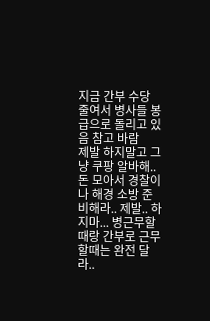지금 간부 수당 줄여서 병사들 봉급으로 돌리고 있음 참고 바람
제발 하지말고 그냥 쿠팡 알바해.. 돈 모아서 경찰이나 해경 소방 준비해라.. 제발.. 하지마... 병근무할때랑 간부로 근무할때는 완전 달라..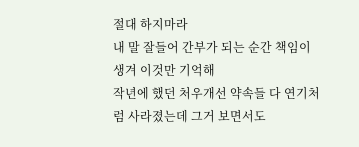절대 하지마라
내 말 잘들어 간부가 되는 순간 책임이 생겨 이것만 기억해
작년에 했던 처우개선 약속들 다 연기처럼 사라졌는데 그거 보면서도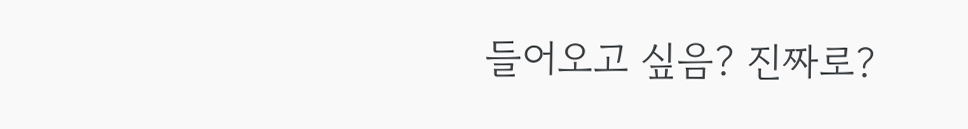들어오고 싶음? 진짜로?